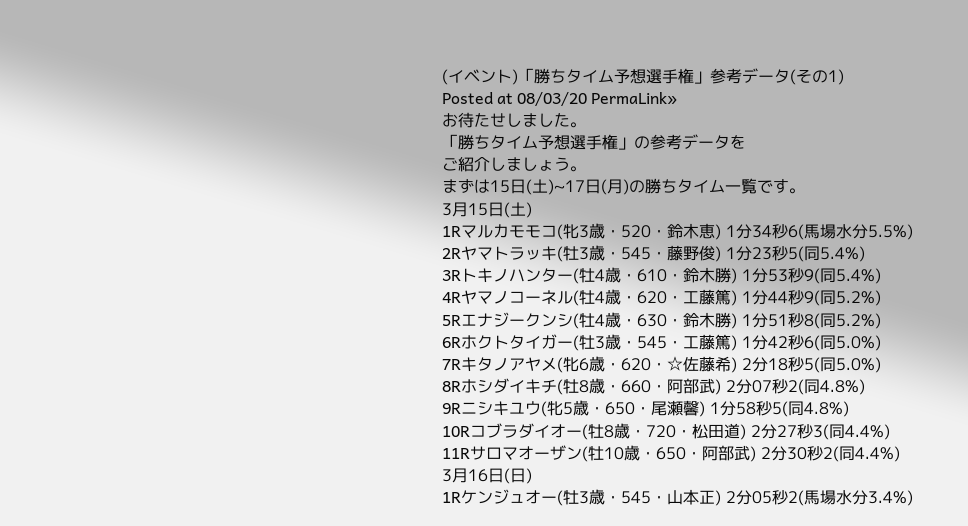(イベント)「勝ちタイム予想選手権」参考データ(その1)
Posted at 08/03/20 PermaLink»
お待たせしました。
「勝ちタイム予想選手権」の参考データを
ご紹介しましょう。
まずは15日(土)~17日(月)の勝ちタイム一覧です。
3月15日(土)
1Rマルカモモコ(牝3歳・520・鈴木恵) 1分34秒6(馬場水分5.5%)
2Rヤマトラッキ(牡3歳・545・藤野俊) 1分23秒5(同5.4%)
3Rトキノハンター(牡4歳・610・鈴木勝) 1分53秒9(同5.4%)
4Rヤマノコーネル(牡4歳・620・工藤篤) 1分44秒9(同5.2%)
5Rエナジークンシ(牡4歳・630・鈴木勝) 1分51秒8(同5.2%)
6Rホクトタイガー(牡3歳・545・工藤篤) 1分42秒6(同5.0%)
7Rキタノアヤメ(牝6歳・620・☆佐藤希) 2分18秒5(同5.0%)
8Rホシダイキチ(牡8歳・660・阿部武) 2分07秒2(同4.8%)
9Rニシキユウ(牝5歳・650・尾瀬馨) 1分58秒5(同4.8%)
10Rコブラダイオー(牡8歳・720・松田道) 2分27秒3(同4.4%)
11Rサロマオーザン(牡10歳・650・阿部武) 2分30秒2(同4.4%)
3月16日(日)
1Rケンジュオー(牡3歳・545・山本正) 2分05秒2(馬場水分3.4%)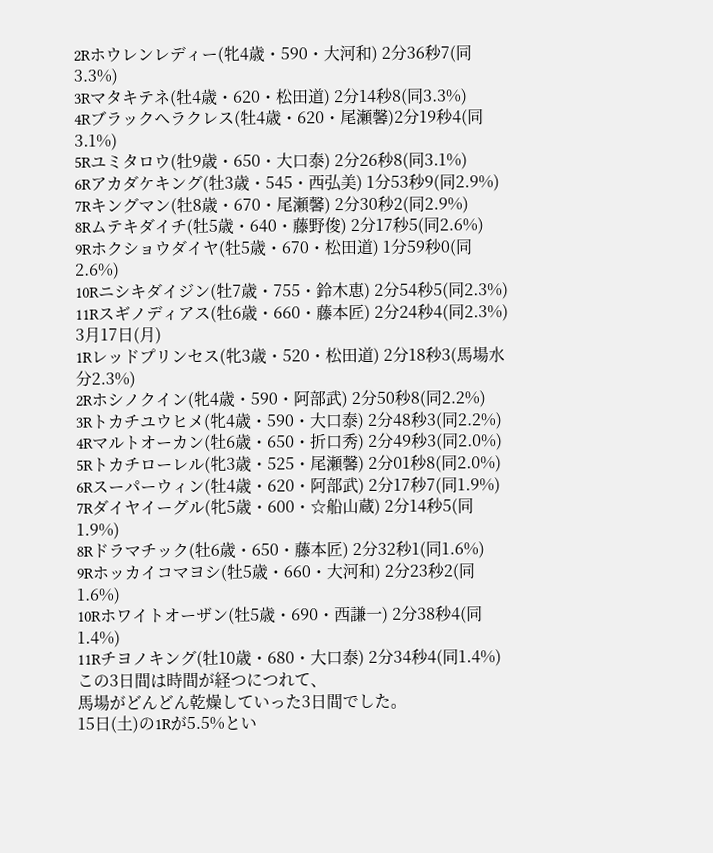2Rホウレンレディー(牝4歳・590・大河和) 2分36秒7(同3.3%)
3Rマタキテネ(牡4歳・620・松田道) 2分14秒8(同3.3%)
4Rブラックヘラクレス(牡4歳・620・尾瀬馨)2分19秒4(同3.1%)
5Rユミタロウ(牡9歳・650・大口泰) 2分26秒8(同3.1%)
6Rアカダケキング(牡3歳・545・西弘美) 1分53秒9(同2.9%)
7Rキングマン(牡8歳・670・尾瀬馨) 2分30秒2(同2.9%)
8Rムテキダイチ(牡5歳・640・藤野俊) 2分17秒5(同2.6%)
9Rホクショウダイヤ(牡5歳・670・松田道) 1分59秒0(同2.6%)
10Rニシキダイジン(牡7歳・755・鈴木恵) 2分54秒5(同2.3%)
11Rスギノディアス(牡6歳・660・藤本匠) 2分24秒4(同2.3%)
3月17日(月)
1Rレッドプリンセス(牝3歳・520・松田道) 2分18秒3(馬場水分2.3%)
2Rホシノクイン(牝4歳・590・阿部武) 2分50秒8(同2.2%)
3Rトカチユウヒメ(牝4歳・590・大口泰) 2分48秒3(同2.2%)
4Rマルトオーカン(牡6歳・650・折口秀) 2分49秒3(同2.0%)
5Rトカチローレル(牝3歳・525・尾瀬馨) 2分01秒8(同2.0%)
6Rスーパーウィン(牡4歳・620・阿部武) 2分17秒7(同1.9%)
7Rダイヤイーグル(牝5歳・600・☆船山蔵) 2分14秒5(同1.9%)
8Rドラマチック(牡6歳・650・藤本匠) 2分32秒1(同1.6%)
9Rホッカイコマヨシ(牡5歳・660・大河和) 2分23秒2(同1.6%)
10Rホワイトオーザン(牡5歳・690・西謙一) 2分38秒4(同1.4%)
11Rチヨノキング(牡10歳・680・大口泰) 2分34秒4(同1.4%)
この3日間は時間が経つにつれて、
馬場がどんどん乾燥していった3日間でした。
15日(土)の1Rが5.5%とい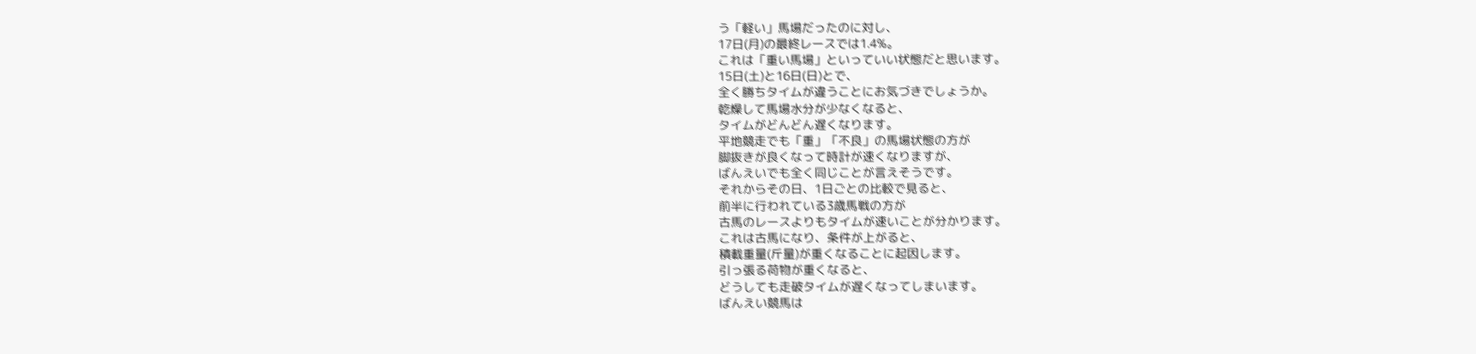う「軽い」馬場だったのに対し、
17日(月)の最終レースでは1.4%。
これは「重い馬場」といっていい状態だと思います。
15日(土)と16日(日)とで、
全く勝ちタイムが違うことにお気づきでしょうか。
乾燥して馬場水分が少なくなると、
タイムがどんどん遅くなります。
平地競走でも「重」「不良」の馬場状態の方が
脚抜きが良くなって時計が速くなりますが、
ばんえいでも全く同じことが言えそうです。
それからその日、1日ごとの比較で見ると、
前半に行われている3歳馬戦の方が
古馬のレースよりもタイムが速いことが分かります。
これは古馬になり、条件が上がると、
積載重量(斤量)が重くなることに起因します。
引っ張る荷物が重くなると、
どうしても走破タイムが遅くなってしまいます。
ばんえい競馬は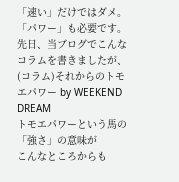「速い」だけではダメ。
「パワー」も必要です。
先日、当ブログでこんなコラムを書きましたが、
(コラム)それからのトモエパワー by WEEKEND DREAM
トモエパワーという馬の「強さ」の意味が
こんなところからも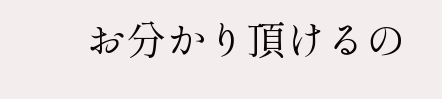お分かり頂けるの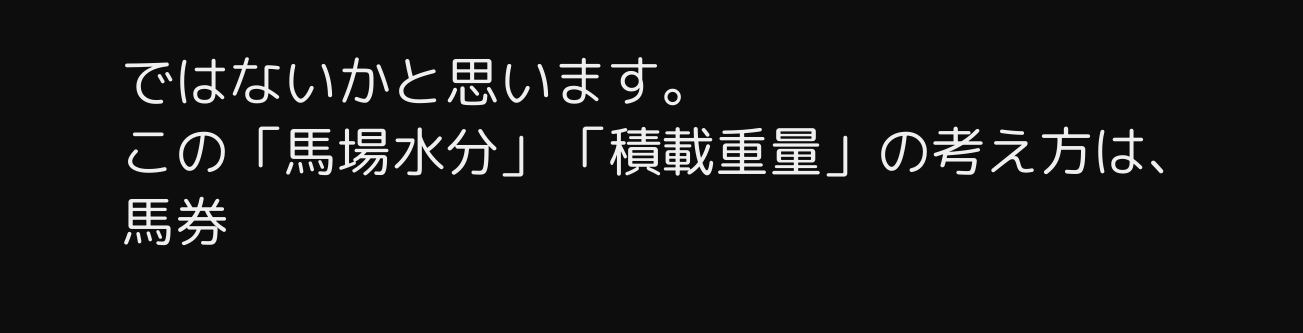ではないかと思います。
この「馬場水分」「積載重量」の考え方は、
馬券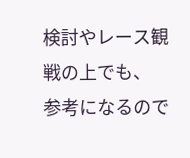検討やレース観戦の上でも、
参考になるので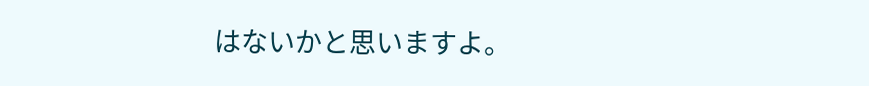はないかと思いますよ。